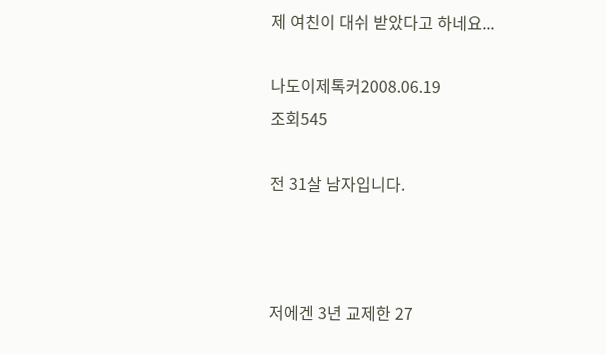제 여친이 대쉬 받았다고 하네요...

나도이제톡커2008.06.19
조회545

전 31살 남자입니다.



저에겐 3년 교제한 27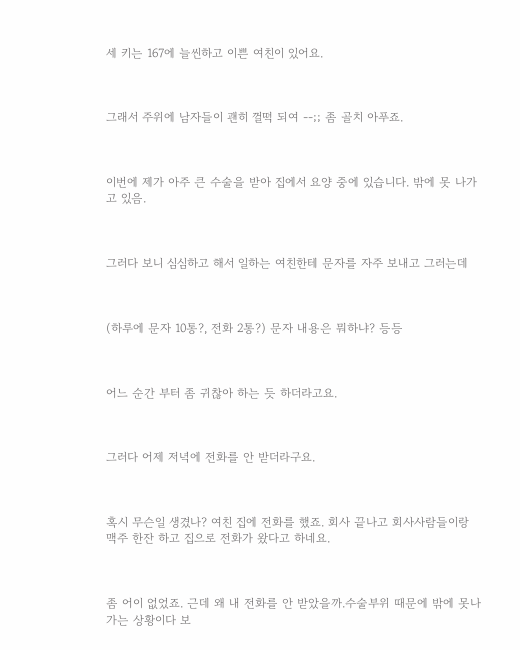세 키는 167에 늘씬하고 이쁜 여친이 있어요.



그래서 주위에 남자들이 괜히 껄떡 되여 --;; 좀 골치 아푸죠.



이번에 제가 아주 큰 수술을 받아 집에서 요양 중에 있습니다. 밖에 못 나가고 있음.



그러다 보니 심심하고 해서 일하는 여친한테 문자를 자주 보내고 그러는데



(하루에 문자 10통?, 전화 2통?) 문자 내용은 뭐하냐? 등등



어느 순간 부터 좀 귀찮아 하는 듯 하더라고요.



그러다 어제 저녁에 전화를 안 받더라구요.



혹시 무슨일 생겼나? 여친 집에 전화를 했죠. 회사 끝나고 회사사람들이랑 맥주 한잔 하고 집으로 전화가 왔다고 하네요.



좀 어이 없었죠. 근데 왜 내 전화를 안 받았을까.수술부위 때문에 밖에 못나가는 상황이다 보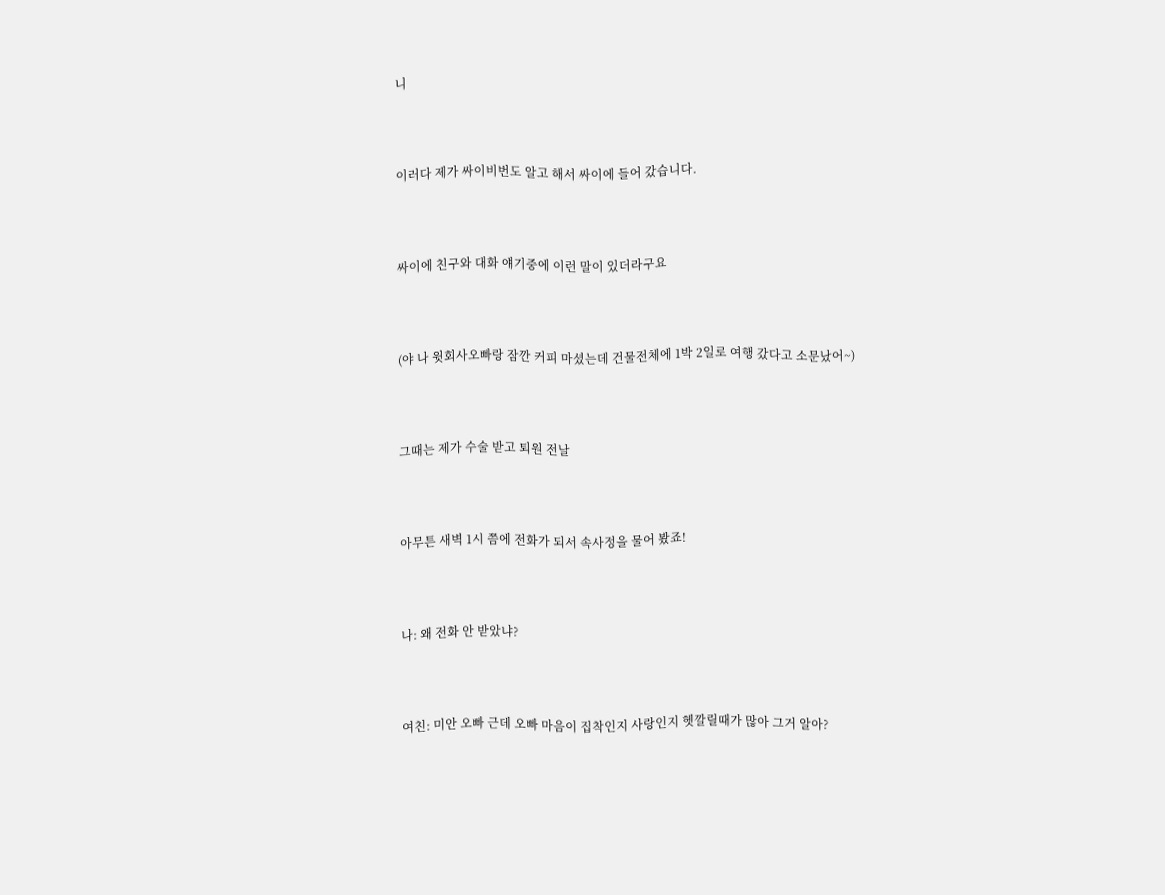니



이러다 제가 싸이비번도 알고 해서 싸이에 들어 갔습니다.



싸이에 친구와 대화 얘기중에 이런 말이 있더라구요



(야 나 윗회사오빠랑 잠깐 커피 마셨는데 건물전체에 1박 2일로 여행 갔다고 소문났어~)



그때는 제가 수술 받고 퇴원 전날



아무튼 새벽 1시 쯤에 전화가 되서 속사정을 물어 봤죠!



나: 왜 전화 안 받았냐?



여친: 미안 오빠 근데 오빠 마음이 집착인지 사랑인지 헷깔릴때가 많아 그거 알아?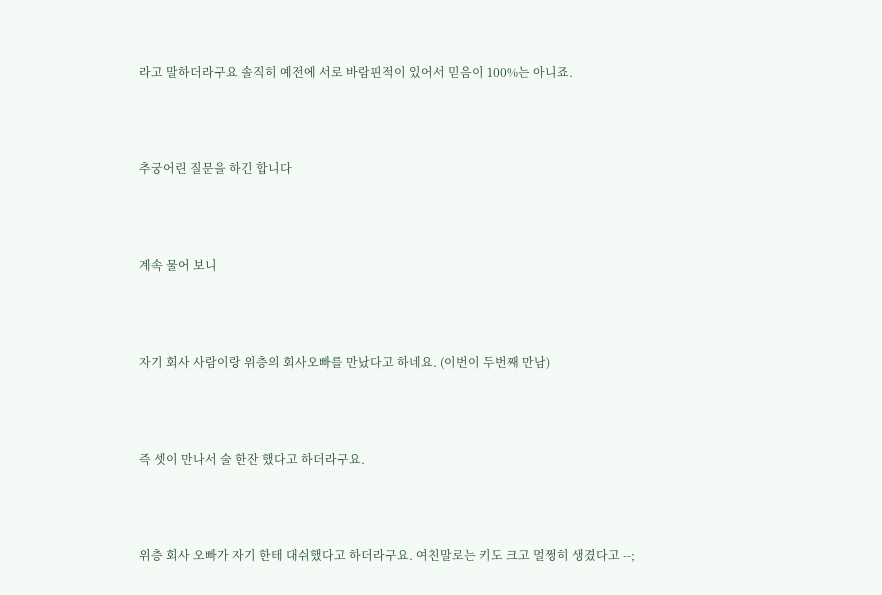라고 말하더라구요 솔직히 예전에 서로 바람핀적이 있어서 믿음이 100%는 아니죠.



추궁어린 질문을 하긴 합니다



계속 물어 보니



자기 회사 사람이랑 위층의 회사오빠를 만났다고 하네요. (이번이 두번째 만남)



즉 셋이 만나서 술 한잔 했다고 하더라구요.



위층 회사 오빠가 자기 한테 대쉬했다고 하더라구요. 여친말로는 키도 크고 멀쩡히 생겼다고 --;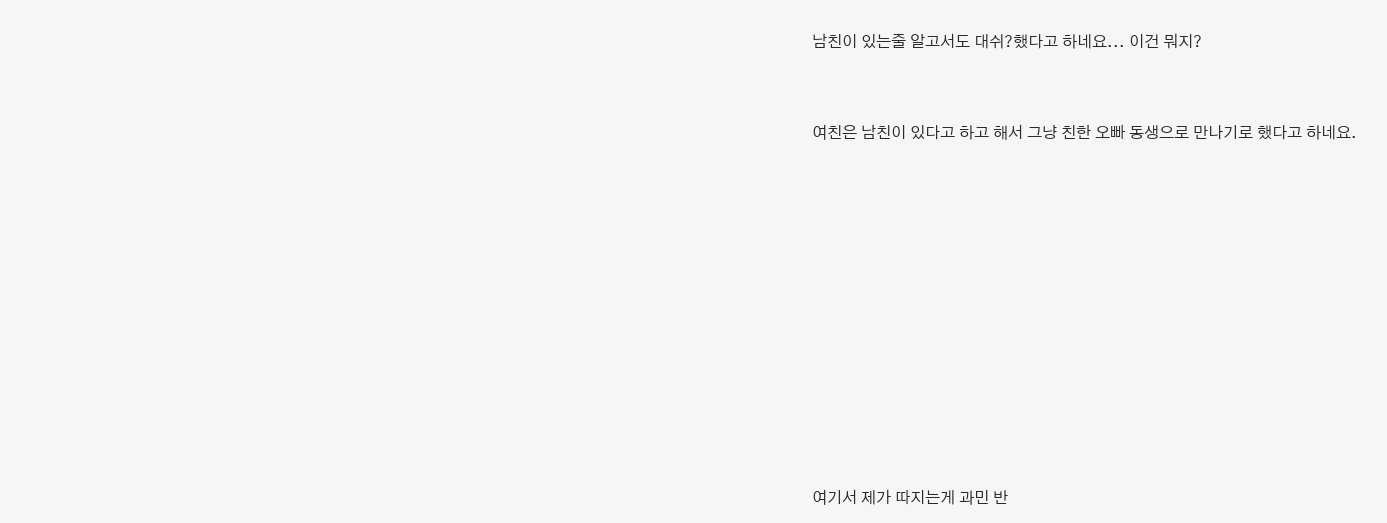남친이 있는줄 알고서도 대쉬?했다고 하네요... 이건 뭐지?



여친은 남친이 있다고 하고 해서 그냥 친한 오빠 동생으로 만나기로 했다고 하네요.















여기서 제가 따지는게 과민 반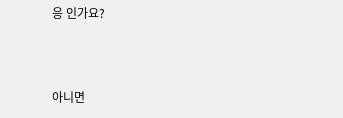응 인가요?



아니면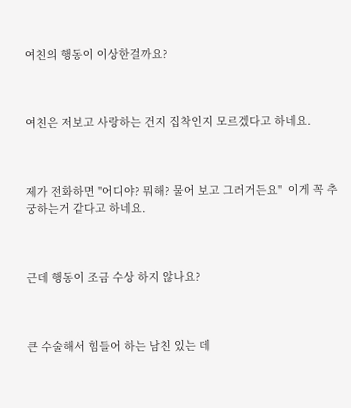여친의 행동이 이상한걸까요?



여친은 저보고 사랑하는 건지 집착인지 모르겠다고 하네요.



제가 전화하면 "어디야? 뭐해? 물어 보고 그러거든요"  이게 꼭 추궁하는거 같다고 하네요.



근데 행동이 조금 수상 하지 않나요?



큰 수술해서 힘들어 하는 남친 있는 데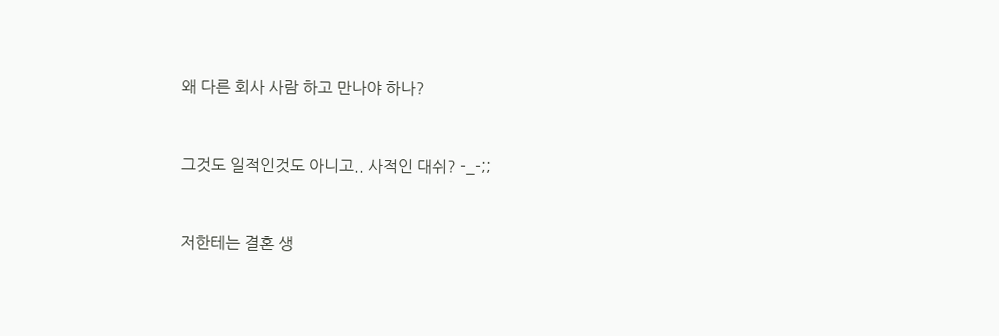왜 다른 회사 사람 하고 만나야 하나?



그것도 일적인것도 아니고.. 사적인 대쉬? -_-;;



저한테는 결혼 생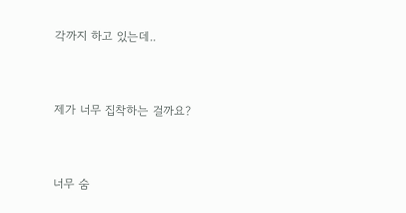각까지 하고 있는데..



제가 너무 집착하는 걸까요?



너무 숨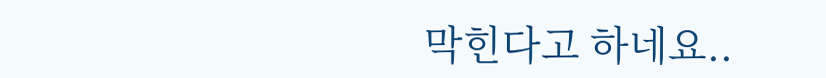막힌다고 하네요..